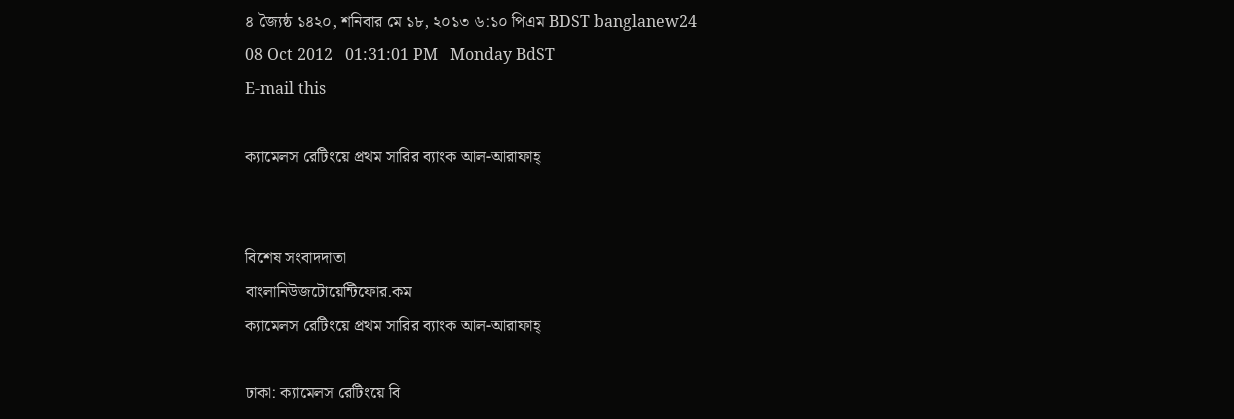৪ জ্যৈষ্ঠ ১৪২০, শনিবার মে ১৮, ২০১৩ ৬:১০ পিএম BDST banglanew24
08 Oct 2012   01:31:01 PM   Monday BdST
E-mail this

ক্যামেলস রেটিংয়ে প্রথম সারির ব্যাংক আল-আরাফাহ‌্


বিশেষ সংবাদদাতা
বাংলানিউজটোয়েন্টিফোর.কম
ক্যামেলস রেটিংয়ে প্রথম সারির ব্যাংক আল-আরাফাহ‌্

ঢাকা: ক্যামেলস রেটিংয়ে বি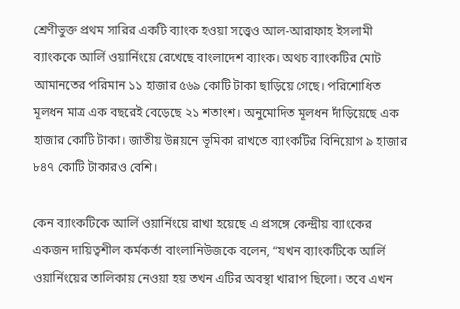শ্রেণীভুক্ত প্রথম সারির একটি ব্যাংক হওয়া সত্ত্বেও আল-আরাফাহ ইসলামী ব্যাংককে আর্লি ওয়ার্নিংয়ে রেখেছে বাংলাদেশ ব্যাংক। অথচ ব্যাংকটির মোট আমানতের পরিমান ১১ হাজার ৫৬৯ কোটি টাকা ছাড়িয়ে গেছে। পরিশোধিত মূলধন মাত্র এক বছরেই বেড়েছে ২১ শতাংশ। অনুমোদিত মূলধন দাঁড়িয়েছে এক হাজার কোটি টাকা। জাতীয় উন্নয়নে ভূমিকা রাখতে ব্যাংকটির বিনিয়োগ ৯ হাজার ৮৪৭ কোটি টাকারও বেশি।

কেন ব্যাংকটিকে আর্লি ওয়ার্নিংয়ে রাখা হয়েছে এ প্রসঙ্গে কেন্দ্রীয় ব্যাংকের একজন দায়িত্বশীল কর্মকর্তা বাংলানিউজকে বলেন, “যখন ব্যাংকটিকে আর্লি ওয়ার্নিংয়ের তালিকায় নেওয়া হয় তখন এটির অবস্থা খারাপ ছিলো। তবে এখন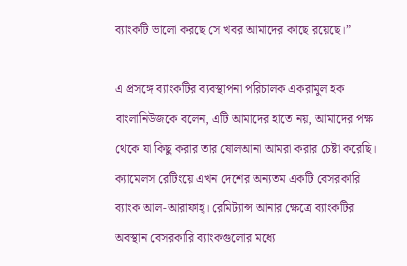ব্যাংকটি ভালো করছে সে খবর আমাদের কাছে রয়েছে।”

এ প্রসঙ্গে ব্যাংকটির ব্যবস্থাপনা পরিচালক একরামুল হক বাংলানিউজকে বলেন, এটি আমাদের হাতে নয়, আমাদের পক্ষ থেকে যা কিছু করার তার ষোলআনা আমরা করার চেষ্টা করেছি। ক্যামেলস রেটিংয়ে এখন দেশের অন্যতম একটি বেসরকারি ব্যাংক আল-আরাফাহ্। রেমিট্যান্স আনার ক্ষেত্রে ব্যাংকটির অবস্থান বেসরকারি ব্যাংকগুলোর মধ্যে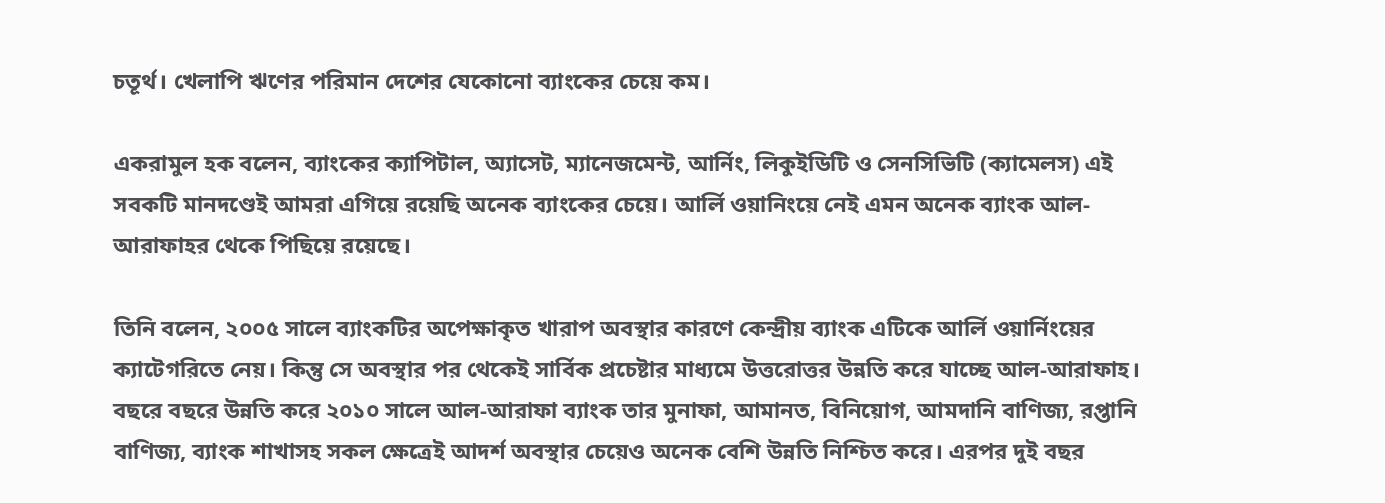চতূর্থ। খেলাপি ঋণের পরিমান দেশের যেকোনো ব্যাংকের চেয়ে কম।

একরামুল হক বলেন, ব্যাংকের ক্যাপিটাল, অ্যাসেট, ম্যানেজমেন্ট, আর্নিং, লিকুইডিটি ও সেনসিভিটি (ক্যামেলস) এই সবকটি মানদণ্ডেই আমরা এগিয়ে রয়েছি অনেক ব্যাংকের চেয়ে। আর্লি ওয়ানিংয়ে নেই এমন অনেক ব্যাংক আল-আরাফাহর থেকে পিছিয়ে রয়েছে।

তিনি বলেন, ২০০৫ সালে ব্যাংকটির অপেক্ষাকৃত খারাপ অবস্থার কারণে কেন্দ্রীয় ব্যাংক এটিকে আর্লি ওয়ার্নিংয়ের ক্যাটেগরিতে নেয়। কিন্তু সে অবস্থার পর থেকেই সার্বিক প্রচেষ্টার মাধ্যমে উত্তরোত্তর উন্নতি করে যাচ্ছে আল-আরাফাহ। বছরে বছরে উন্নতি করে ২০১০ সালে আল-আরাফা ব্যাংক তার মুনাফা, আমানত, বিনিয়োগ, আমদানি বাণিজ্য, রপ্তানি বাণিজ্য, ব্যাংক শাখাসহ সকল ক্ষেত্রেই আদর্শ অবস্থার চেয়েও অনেক বেশি উন্নতি নিশ্চিত করে। এরপর দুই বছর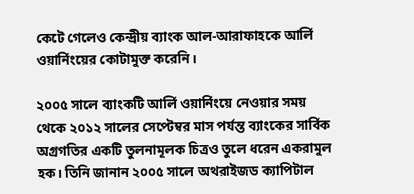কেটে গেলেও কেন্দ্রীয় ব্যাংক আল-আরাফাহকে আর্লি ওয়ার্নিংয়ের কোটামুক্ত করেনি।

২০০৫ সালে ব্যাংকটি আর্লি ওয়ার্নিংয়ে নেওয়ার সময় থেকে ২০১২ সালের সেপ্টেম্বর মাস পর্যন্ত ব্যাংকের সার্বিক অগ্রগতির একটি তুলনামূলক চিত্রও তুলে ধরেন একরামুল হক। তিনি জানান ২০০৫ সালে অথরাইজড ক্যাপিটাল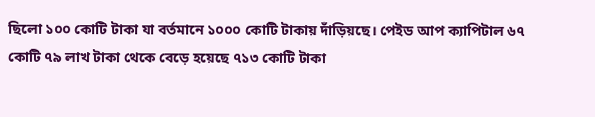ছিলো ১০০ কোটি টাকা যা বর্তমানে ১০০০ কোটি টাকায় দাঁড়িয়ছে। পেইড আপ ক্যাপিটাল ৬৭ কোটি ৭৯ লাখ টাকা থেকে বেড়ে হয়েছে ৭১৩ কোটি টাকা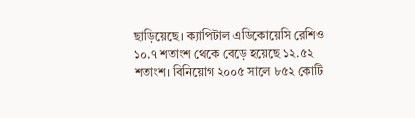ছাড়িয়েছে। ক্যাপিটাল এডিকোয়েসি রেশিও ১০.৭ শতাংশ থেকে বেড়ে হয়েছে ১২.৫২ শতাংশ। বিনিয়োগ ২০০৫ সালে ৮৫২ কোটি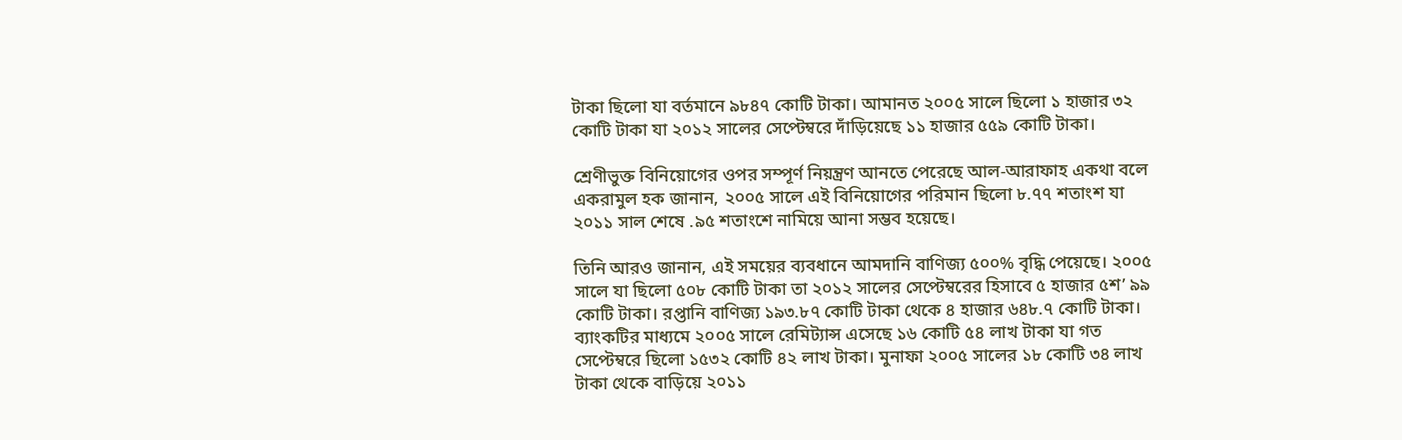টাকা ছিলো যা বর্তমানে ৯৮৪৭ কোটি টাকা। আমানত ২০০৫ সালে ছিলো ১ হাজার ৩২ কোটি টাকা যা ২০১২ সালের সেপ্টেম্বরে দাঁড়িয়েছে ১১ হাজার ৫৫৯ কোটি টাকা।

শ্রেণীভুক্ত বিনিয়োগের ওপর সম্পূর্ণ নিয়ন্ত্রণ আনতে পেরেছে আল-আরাফাহ একথা বলে একরামুল হক জানান, ২০০৫ সালে এই বিনিয়োগের পরিমান ছিলো ৮.৭৭ শতাংশ যা ২০১১ সাল শেষে .৯৫ শতাংশে নামিয়ে আনা সম্ভব হয়েছে।

তিনি আরও জানান, এই সময়ের ব্যবধানে আমদানি বাণিজ্য ৫০০% বৃদ্ধি পেয়েছে। ২০০৫ সালে যা ছিলো ৫০৮ কোটি টাকা তা ২০১২ সালের সেপ্টেম্বরের হিসাবে ৫ হাজার ৫শ’ ৯৯ কোটি টাকা। রপ্তানি বাণিজ্য ১৯৩.৮৭ কোটি টাকা থেকে ৪ হাজার ৬৪৮.৭ কোটি টাকা। ব্যাংকটির মাধ্যমে ২০০৫ সালে রেমিট্যান্স এসেছে ১৬ কোটি ৫৪ লাখ টাকা যা গত সেপ্টেম্বরে ছিলো ১৫৩২ কোটি ৪২ লাখ টাকা। মুনাফা ২০০৫ সালের ১৮ কোটি ৩৪ লাখ টাকা থেকে বাড়িয়ে ২০১১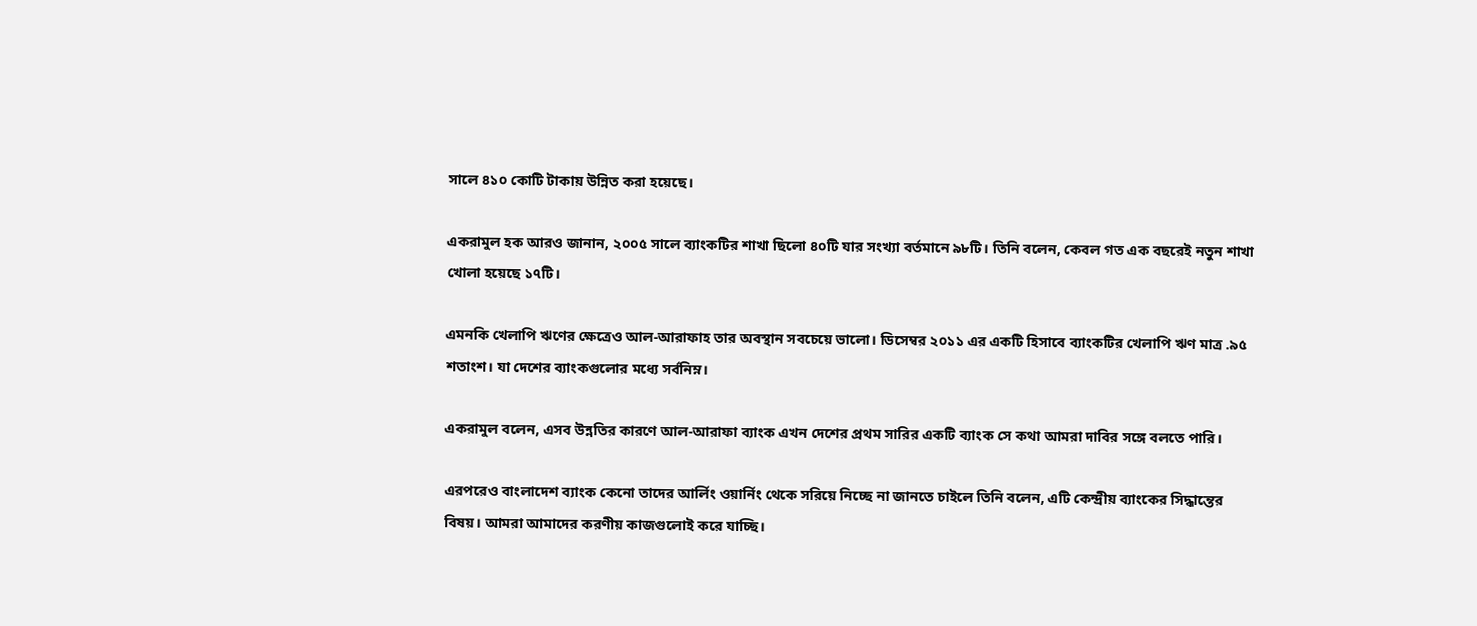সালে ৪১০ কোটি টাকায় উন্নিত করা হয়েছে।

একরামুল হক আরও জানান, ২০০৫ সালে ব্যাংকটির শাখা ছিলো ৪০টি যার সংখ্যা বর্তমানে ৯৮টি। তিনি বলেন, কেবল গত এক বছরেই নতুন শাখা খোলা হয়েছে ১৭টি।

এমনকি খেলাপি ঋণের ক্ষেত্রেও আল-আরাফাহ তার অবস্থান সবচেয়ে ভালো। ডিসেম্বর ২০১১ এর একটি হিসাবে ব্যাংকটির খেলাপি ঋণ মাত্র .৯৫ শতাংশ। যা দেশের ব্যাংকগুলোর মধ্যে সর্বনিম্ন।

একরামুল বলেন, এসব উন্নতির কারণে আল-আরাফা ব্যাংক এখন দেশের প্রথম সারির একটি ব্যাংক সে কথা আমরা দাবির সঙ্গে বলতে পারি।

এরপরেও বাংলাদেশ ব্যাংক কেনো তাদের আর্লিং ওয়ার্নিং থেকে সরিয়ে নিচ্ছে না জানতে চাইলে তিনি বলেন, এটি কেন্দ্রীয় ব্যাংকের সিদ্ধান্তের বিষয়। আমরা আমাদের করণীয় কাজগুলোই করে যাচ্ছি।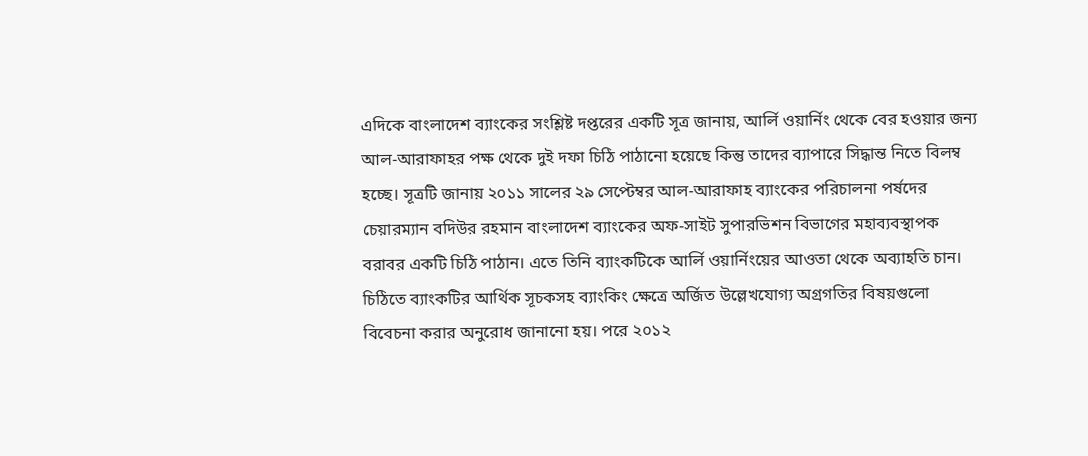এদিকে বাংলাদেশ ব্যাংকের সংশ্লিষ্ট দপ্তরের একটি সূত্র জানায়, আর্লি ওয়ার্নিং থেকে বের হওয়ার জন্য আল-আরাফাহর পক্ষ থেকে দুই দফা চিঠি পাঠানো হয়েছে কিন্তু তাদের ব্যাপারে সিদ্ধান্ত নিতে বিলম্ব হচ্ছে। সূত্রটি জানায় ২০১১ সালের ২৯ সেপ্টেম্বর আল-আরাফাহ ব্যাংকের পরিচালনা পর্ষদের চেয়ারম্যান বদিউর রহমান বাংলাদেশ ব্যাংকের অফ-সাইট সুপারভিশন বিভাগের মহাব্যবস্থাপক বরাবর একটি চিঠি পাঠান। এতে তিনি ব্যাংকটিকে আর্লি ওয়ার্নিংয়ের আওতা থেকে অব্যাহতি চান। চিঠিতে ব্যাংকটির আর্থিক সূচকসহ ব্যাংকিং ক্ষেত্রে অর্জিত উল্লেখযোগ্য অগ্রগতির বিষয়গুলো বিবেচনা করার অনুরোধ জানানো হয়। পরে ২০১২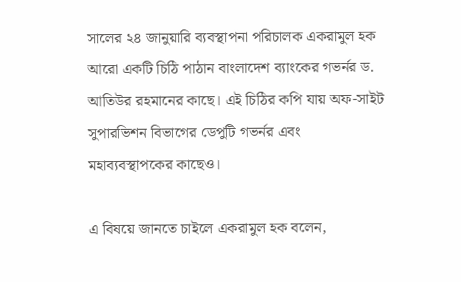সালের ২৪ জানুয়ারি ব্যবস্থাপনা পরিচালক একরামুল হক আরো একটি চিঠি পাঠান বাংলাদেশ ব্যাংকের গভর্নর ড. আতিউর রহমানের কাছে। এই চিঠির কপি যায় অফ-সাইট সুপারভিশন বিভাগের ডেপুটি গভর্নর এবং মহাব্যবস্থাপকের কাছেও।

এ বিষয়ে জানতে চাইলে একরামুল হক বলেন,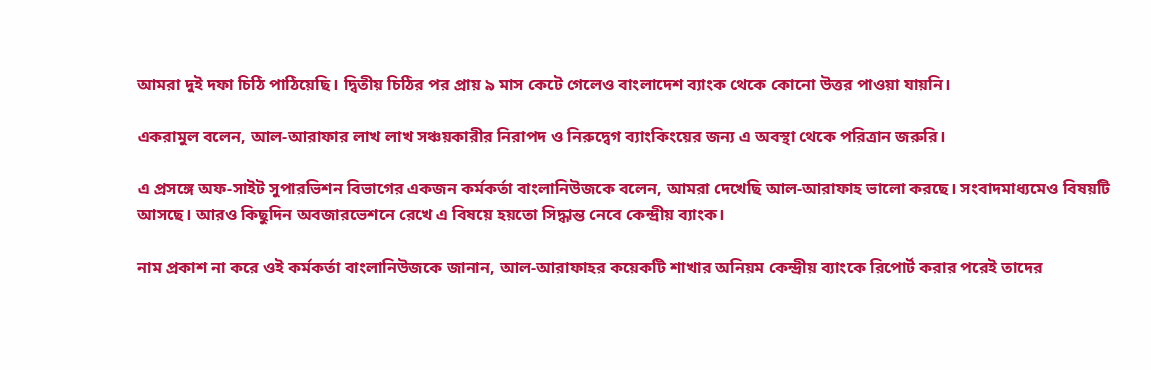আমরা দুই দফা চিঠি পাঠিয়েছি। দ্বিতীয় চিঠির পর প্রায় ৯ মাস কেটে গেলেও বাংলাদেশ ব্যাংক থেকে কোনো উত্তর পাওয়া যায়নি।

একরামুল বলেন, আল-আরাফার লাখ লাখ সঞ্চয়কারীর নিরাপদ ও নিরুদ্বেগ ব্যাংকিংয়ের জন্য এ অবস্থা থেকে পরিত্রান জরুরি।

এ প্রসঙ্গে অফ-সাইট সুপারভিশন বিভাগের একজন কর্মকর্তা বাংলানিউজকে বলেন, আমরা দেখেছি আল-আরাফাহ ভালো করছে। সংবাদমাধ্যমেও বিষয়টি আসছে। আরও কিছুদিন অবজারভেশনে রেখে এ বিষয়ে হয়তো সিদ্ধান্ত নেবে কেন্দ্রীয় ব্যাংক।

নাম প্রকাশ না করে ওই কর্মকর্তা বাংলানিউজকে জানান, আল-আরাফাহর কয়েকটি শাখার অনিয়ম কেন্দ্রীয় ব্যাংকে রিপোর্ট করার পরেই তাদের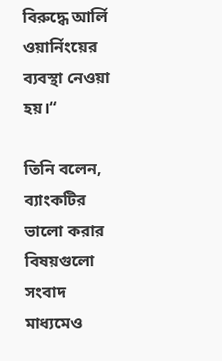বিরুদ্ধে আর্লি ওয়ার্নিংয়ের ব্যবস্থা নেওয়া হয়।“

তিনি বলেন, ব্যাংকটির ভালো করার বিষয়গুলো সংবাদ মাধ্যমেও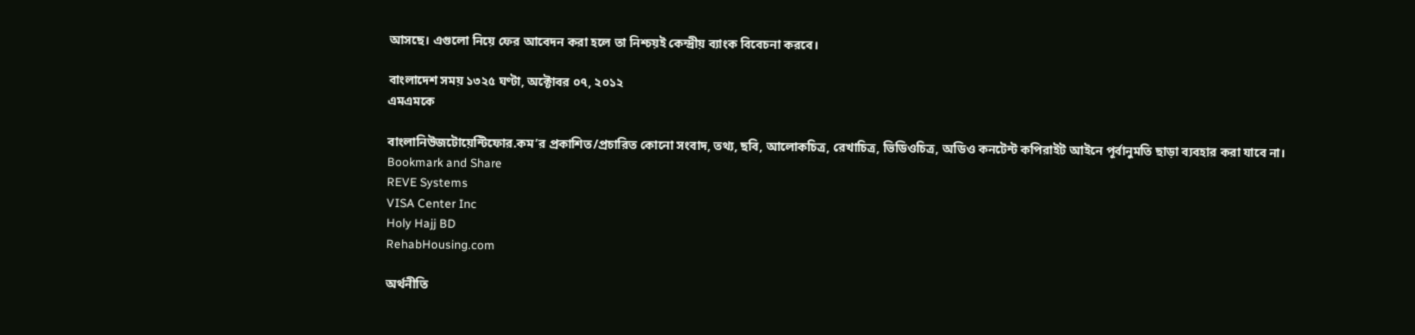আসছে। এগুলো নিয়ে ফের আবেদন করা হলে তা নিশ্চয়ই কেন্দ্রীয় ব্যাংক বিবেচনা করবে।

বাংলাদেশ সময় ১৩২৫ ঘণ্টা, অক্টোবর ০৭, ২০১২
এমএমকে

বাংলানিউজটোয়েন্টিফোর.কম’র প্রকাশিত/প্রচারিত কোনো সংবাদ, তথ্য, ছবি, আলোকচিত্র, রেখাচিত্র, ভিডিওচিত্র, অডিও কনটেন্ট কপিরাইট আইনে পূর্বানুমতি ছাড়া ব্যবহার করা যাবে না।
Bookmark and Share
REVE Systems
VISA Center Inc
Holy Hajj BD
RehabHousing.com

অর্থনীতি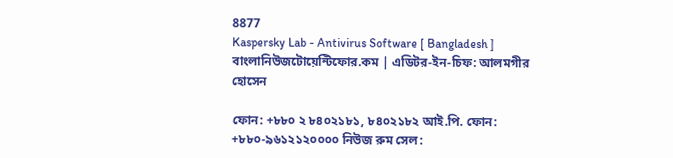8877
Kaspersky Lab - Antivirus Software [ Bangladesh ]
বাংলানিউজটোয়েন্টিফোর.কম | এডিটর-ইন-চিফ: আলমগীর হোসেন

ফোন: +৮৮০ ২ ৮৪০২১৮১, ৮৪০২১৮২ আই.পি. ফোন: +৮৮০-৯৬১২১২০০০০ নিউজ রুম সেল: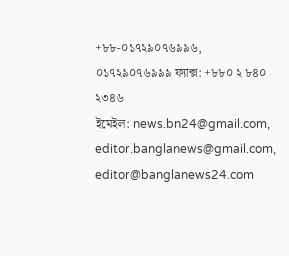+৮৮-০১৭২৯০৭৬৯৯৬, ০১৭২৯০৭৬৯৯৯ ফ্যাক্স: +৮৮০ ২ ৮৪০ ২৩৪৬
ইমেইল: news.bn24@gmail.com, editor.banglanews@gmail.com, editor@banglanews24.com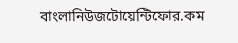বাংলানিউজটোয়েন্টিফোর.কম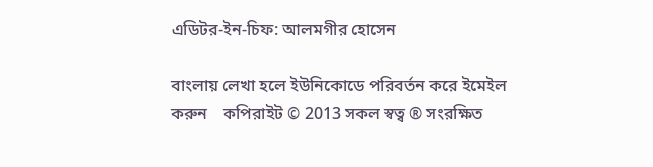এডিটর-ইন-চিফ: আলমগীর হোসেন

বাংলায় লেখা হলে ইউনিকোডে পরিবর্তন করে ইমেইল করুন    কপিরাইট © 2013 সকল স্বত্ব ® সংরক্ষিত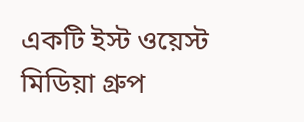একটি ইস্ট ওয়েস্ট মিডিয়া গ্রুপ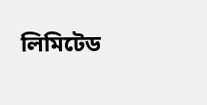লিমিটেড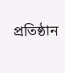প্রতিষ্ঠান